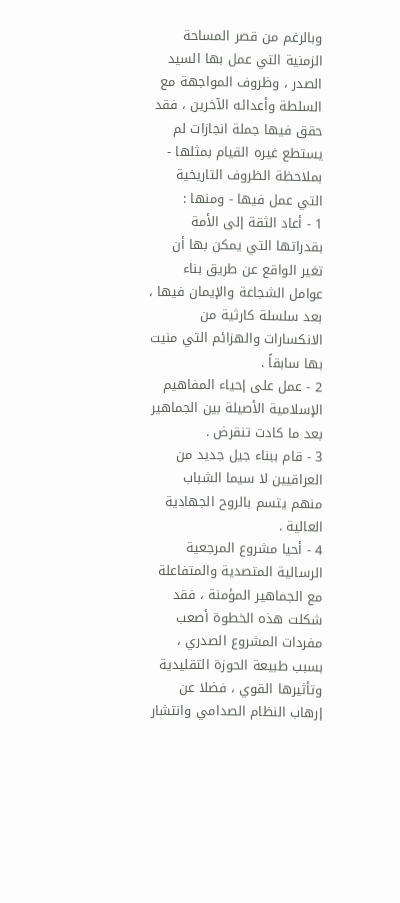وبالرغم من قصر المساحة الزمنية التي عمل بها السيد الصدر ، وظروف المواجهة مع السلطة وأعدائه الآخرين ، فقد حقق فيها جملة انجازات لم يستطع غيره القيام بمثلها - بملاحظة الظروف التاريخية التي عمل فيها - ومنها :
1 - أعاد الثقة إلى الأمة بقدراتها التي يمكن بها أن تغير الواقع عن طريق بناء عوامل الشجاعة والإيمان فيها ، بعد سلسلة كارثية من الانكسارات والهزائم التي منيت بها سابقاً .
2 - عمل على إحياء المفاهيم الإسلامية الأصيلة بين الجماهير بعد ما كادت تنقرض .
3 - قام ببناء جيل جديد من العراقيين لا سيما الشباب منهم يتسم بالروح الجهادية العالية .
4 - أحيا مشروع المرجعية الرسالية المتصدية والمتفاعلة مع الجماهير المؤمنة ، فقد شكلت هذه الخطوة أصعب مفردات المشروع الصدري ، بسبب طبيعة الحوزة التقليدية وتأثيرها القوي ، فضلا عن إرهاب النظام الصدامي وانتشار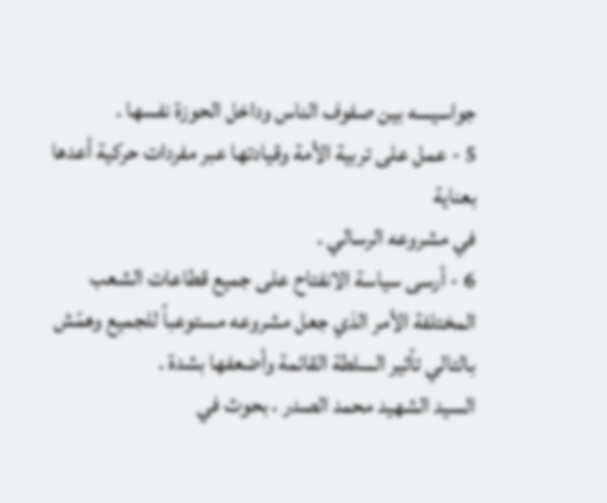جواسيسه بين صفوف الناس وداخل الحوزة نفسها .
5 - عمل على تربية الأمة وقيادتها عبر مفردات حركية أعدها بعناية
في مشروعه الرسالي .
6 - أرسى سياسة الانفتاح على جميع قطاعات الشعب المختلفة الأمر الذي جعل مشروعه مستوعباً للجميع وهمّش بالتالي تأثير السلطة القائمة وأضعفها بشدة .
السيد الشهيد محمد الصدر ، بحوث في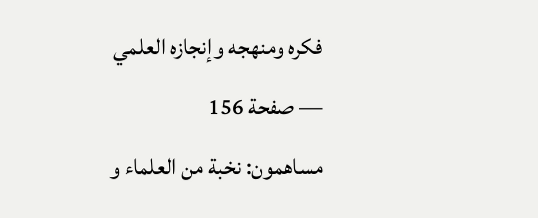فكره ومنهجه وإنجازه العلمي — صفحة 156
مساهمون: نخبة من العلماء و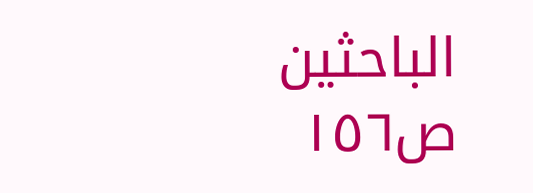الباحثين
ص١٥٦